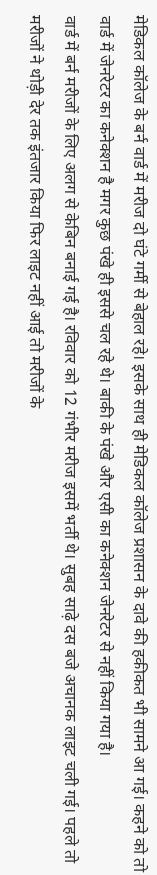मेडिकल कॉलेज के बर्न वार्ड में मरीज दो घंटे गर्मी से बेहाल रहे। इसके साथ ही मेडिकल कॉलेज प्रशासन के दावे की हकीकत भी सामने आ गई। कहने को तो वार्ड में जेनरेटर का कनेक्शन है मगर कुछ पंखे ही इससे चल रहे थे। बाकी के पंखे और एसी का कनेक्शन जेनरेटर से नहीं किया गया है।
वार्ड में बर्न मरीजों के लिए अलग से केबिन बनाई गई है। रविवार को 12 गंभीर मरीज इसमें भर्ती थे। सुबह साढ़े दस बजे अचानक लाइट चली गई। पहले तो मरीजों ने थोड़ी देर तक इंतजार किया फिर लाइट नहीं आई तो मरीजों के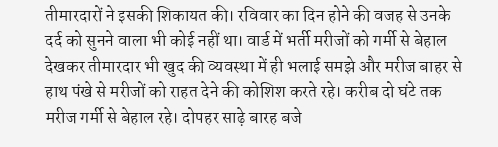तीमारदारों ने इसकी शिकायत की। रविवार का दिन होने की वजह से उनके दर्द को सुनने वाला भी कोई नहीं था। वार्ड में भर्ती मरीजों को गर्मी से बेहाल देखकर तीमारदार भी खुद की व्यवस्था में ही भलाई समझे और मरीज बाहर से हाथ पंखे से मरीजों को राहत देने की कोशिश करते रहे। करीब दो घंटे तक मरीज गर्मी से बेहाल रहे। दोपहर साढ़े बारह बजे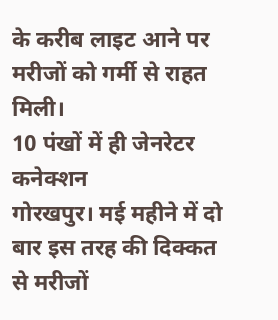के करीब लाइट आने पर मरीजों को गर्मी से राहत मिली।
10 पंखों में ही जेनरेटर कनेक्शन
गोरखपुर। मई महीने में दो बार इस तरह की दिक्कत से मरीजों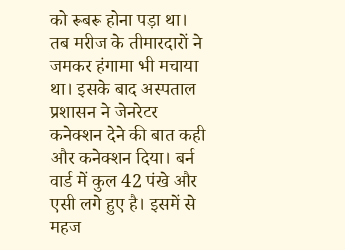को रूबरू होना पड़ा था। तब मरीज के तीमारदारों ने जमकर हंगामा भी मचाया था। इसके बाद अस्पताल प्रशासन ने जेनरेटर कनेक्शन देने की बात कही और कनेक्शन दिया। बर्न वार्ड में कुल 42 पंखे और एसी लगे हुए है। इसमें से महज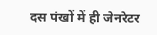दस पंखों में ही जेनरेटर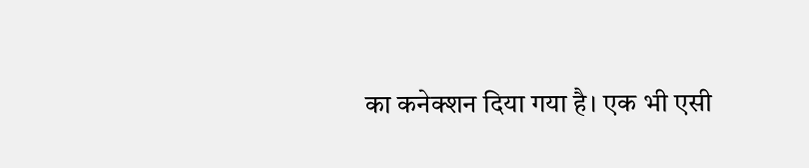का कनेक्शन दिया गया है। एक भी एसी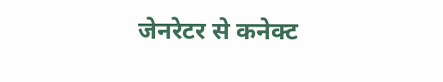जेनरेटर से कनेक्ट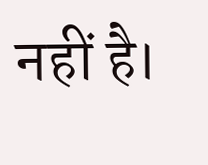नहीं है।